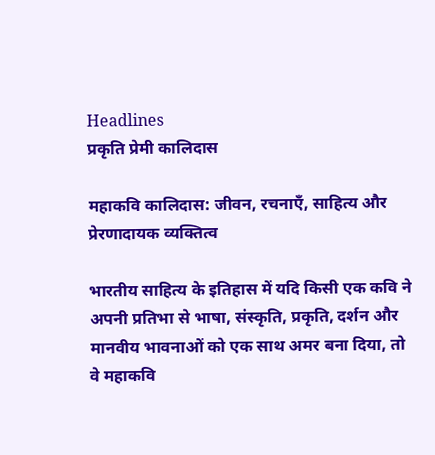Headlines
प्रकृति प्रेमी कालिदास

महाकवि कालिदास: जीवन, रचनाएँ, साहित्य और प्रेरणादायक व्यक्तित्व

भारतीय साहित्य के इतिहास में यदि किसी एक कवि ने अपनी प्रतिभा से भाषा, संस्कृति, प्रकृति, दर्शन और मानवीय भावनाओं को एक साथ अमर बना दिया, तो वे महाकवि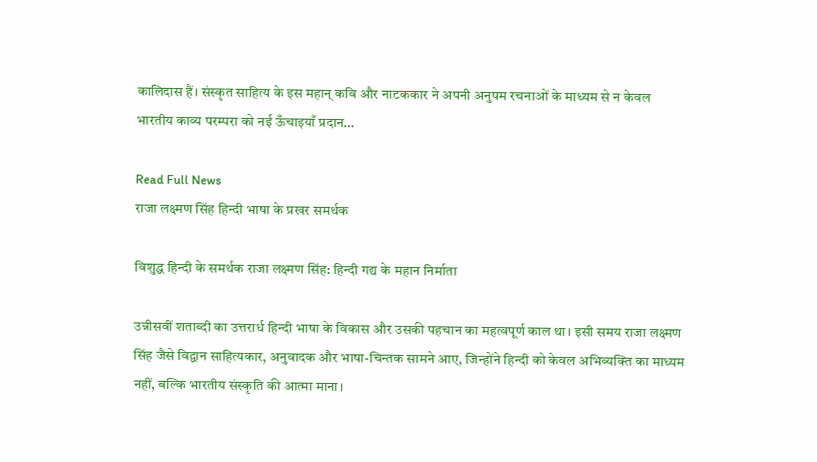कालिदास हैं। संस्कृत साहित्य के इस महान् कवि और नाटककार ने अपनी अनुपम रचनाओं के माध्यम से न केवल भारतीय काव्य परम्परा को नई ऊँचाइयाँ प्रदान…

Read Full News
राजा लक्ष्मण सिंह हिन्दी भाषा के प्रखर समर्थक

विशुद्ध हिन्दी के समर्थक राजा लक्ष्मण सिंह: हिन्दी गद्य के महान निर्माता

उन्नीसवीं शताब्दी का उत्तरार्ध हिन्दी भाषा के विकास और उसकी पहचान का महत्वपूर्ण काल था। इसी समय राजा लक्ष्मण सिंह जैसे विद्वान साहित्यकार, अनुवादक और भाषा-चिन्तक सामने आए, जिन्होंने हिन्दी को केवल अभिव्यक्ति का माध्यम नहीं, बल्कि भारतीय संस्कृति की आत्मा माना।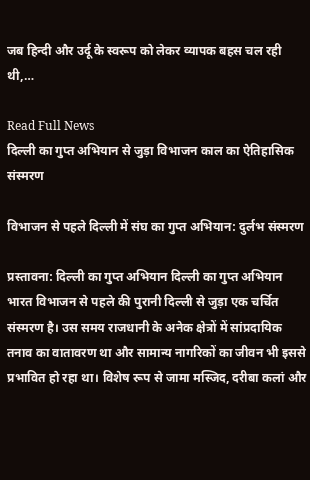जब हिन्दी और उर्दू के स्वरूप को लेकर व्यापक बहस चल रही थी,…

Read Full News
दिल्ली का गुप्त अभियान से जुड़ा विभाजन काल का ऐतिहासिक संस्मरण

विभाजन से पहले दिल्ली में संघ का गुप्त अभियान: दुर्लभ संस्मरण

प्रस्तावना: दिल्ली का गुप्त अभियान दिल्ली का गुप्त अभियान भारत विभाजन से पहले की पुरानी दिल्ली से जुड़ा एक चर्चित संस्मरण है। उस समय राजधानी के अनेक क्षेत्रों में सांप्रदायिक तनाव का वातावरण था और सामान्य नागरिकों का जीवन भी इससे प्रभावित हो रहा था। विशेष रूप से जामा मस्जिद, दरीबा कलां और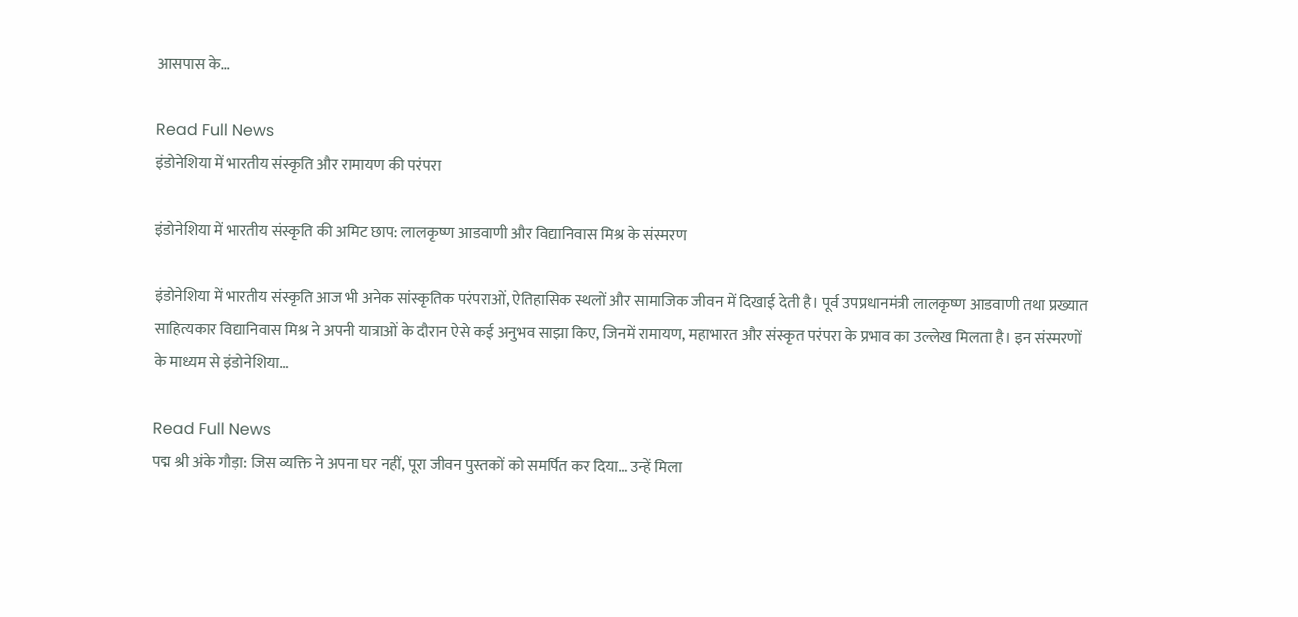आसपास के…

Read Full News
इंडोनेशिया में भारतीय संस्कृति और रामायण की परंपरा

इंडोनेशिया में भारतीय संस्कृति की अमिट छाप: लालकृष्ण आडवाणी और विद्यानिवास मिश्र के संस्मरण

इंडोनेशिया में भारतीय संस्कृति आज भी अनेक सांस्कृतिक परंपराओं, ऐतिहासिक स्थलों और सामाजिक जीवन में दिखाई देती है। पूर्व उपप्रधानमंत्री लालकृष्ण आडवाणी तथा प्रख्यात साहित्यकार विद्यानिवास मिश्र ने अपनी यात्राओं के दौरान ऐसे कई अनुभव साझा किए, जिनमें रामायण, महाभारत और संस्कृत परंपरा के प्रभाव का उल्लेख मिलता है। इन संस्मरणों के माध्यम से इंडोनेशिया…

Read Full News
पद्म श्री अंके गौड़ा: जिस व्यक्ति ने अपना घर नहीं, पूरा जीवन पुस्तकों को समर्पित कर दिया… उन्हें मिला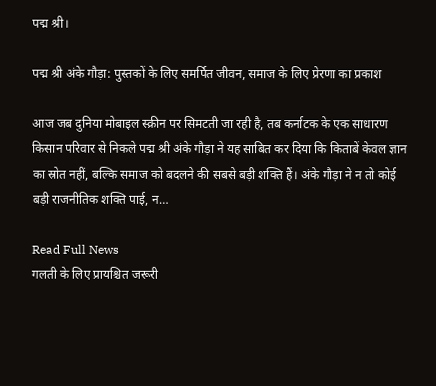पद्म श्री।

पद्म श्री अंके गौड़ा: पुस्तकों के लिए समर्पित जीवन, समाज के लिए प्रेरणा का प्रकाश

आज जब दुनिया मोबाइल स्क्रीन पर सिमटती जा रही है, तब कर्नाटक के एक साधारण किसान परिवार से निकले पद्म श्री अंके गौड़ा ने यह साबित कर दिया कि किताबें केवल ज्ञान का स्रोत नहीं, बल्कि समाज को बदलने की सबसे बड़ी शक्ति हैं। अंके गौड़ा ने न तो कोई बड़ी राजनीतिक शक्ति पाई, न…

Read Full News
गलती के लिए प्रायश्चित जरूरी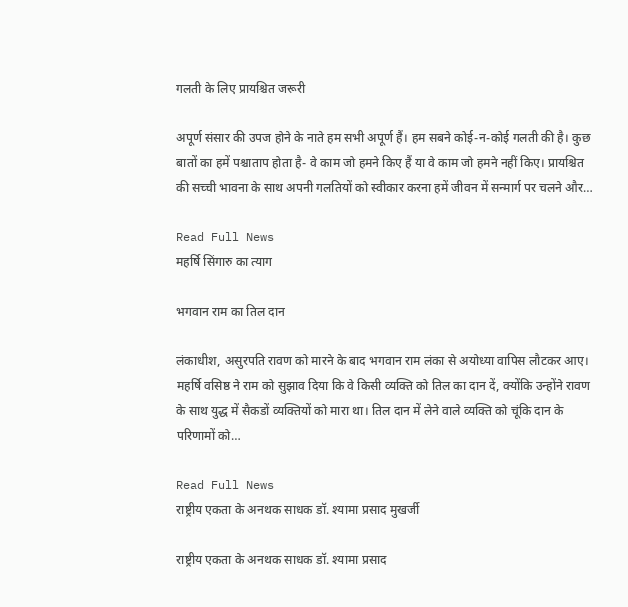गलती के लिए प्रायश्चित जरूरी

अपूर्ण संसार की उपज होने के नाते हम सभी अपूर्ण हैं। हम सबने कोई-न-कोई गलती की है। कुछ बातों का हमें पश्चाताप होता है- वे काम जो हमने किए हैं या वे काम जो हमने नहीं किए। प्रायश्चित की सच्ची भावना के साथ अपनी गलतियों को स्वीकार करना हमें जीवन में सन्मार्ग पर चलने और…

Read Full News
महर्षि सिंगारु का त्याग

भगवान राम का तिल दान

लंकाधीश, असुरपति रावण को मारने के बाद भगवान राम लंका से अयोध्या वापिस लौटकर आए। महर्षि वसिष्ठ ने राम को सुझाव दिया कि वे किसी व्यक्ति को तिल का दान दें, क्योंकि उन्होंने रावण के साथ युद्ध में सैकडों व्यक्तियों को मारा था। तिल दान में लेने वाले व्यक्ति को चूंकि दान के परिणामों को…

Read Full News
राष्ट्रीय एकता के अनथक साधक डॉ. श्यामा प्रसाद मुखर्जी

राष्ट्रीय एकता के अनथक साधक डॉ. श्यामा प्रसाद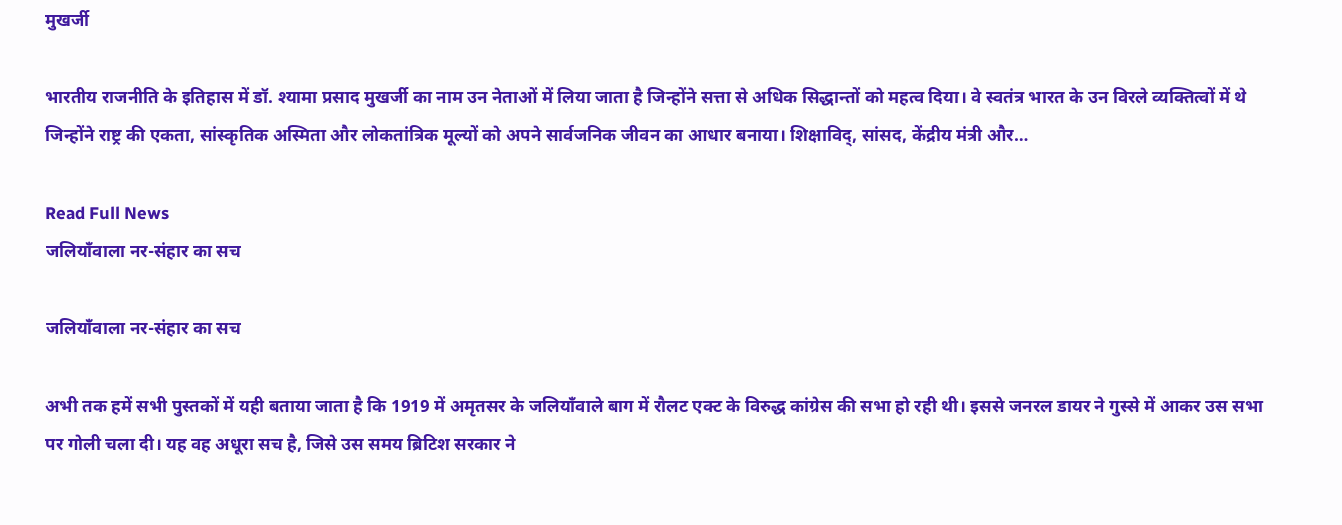मुखर्जी

भारतीय राजनीति के इतिहास में डॉ. श्यामा प्रसाद मुखर्जी का नाम उन नेताओं में लिया जाता है जिन्होंने सत्ता से अधिक सिद्धान्तों को महत्व दिया। वे स्वतंत्र भारत के उन विरले व्यक्तित्वों में थे जिन्होंने राष्ट्र की एकता, सांस्कृतिक अस्मिता और लोकतांत्रिक मूल्यों को अपने सार्वजनिक जीवन का आधार बनाया। शिक्षाविद्, सांसद, केंद्रीय मंत्री और…

Read Full News
जलियाँवाला नर-संहार का सच

जलियाँवाला नर-संहार का सच

अभी तक हमें सभी पुस्तकों में यही बताया जाता है कि 1919 में अमृतसर के जलियाँवाले बाग में रौलट एक्ट के विरुद्ध कांग्रेस की सभा हो रही थी। इससे जनरल डायर ने गुस्से में आकर उस सभा पर गोली चला दी। यह वह अधूरा सच है, जिसे उस समय ब्रिटिश सरकार ने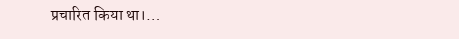प्रचारित किया था।…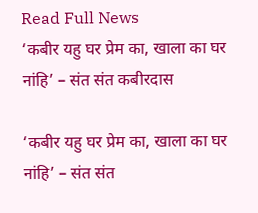Read Full News
‘कबीर यहु घर प्रेम का, खाला का घर नांहि’ – संत संत कबीरदास

‘कबीर यहु घर प्रेम का, खाला का घर नांहि’ – संत संत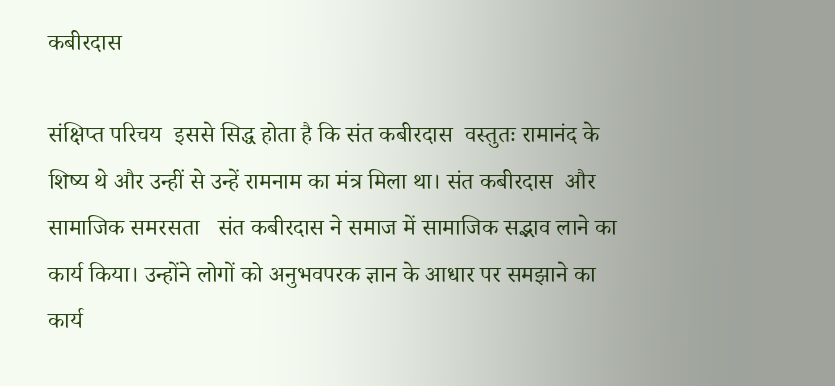कबीरदास

संक्षिप्त परिचय  इससे सिद्ध होता है कि संत कबीरदास  वस्तुतः रामानंद के शिष्य थे और उन्हीं से उन्हें रामनाम का मंत्र मिला था। संत कबीरदास  और सामाजिक समरसता   संत कबीरदास ने समाज में सामाजिक सद्भाव लाने का कार्य किया। उन्होंने लोगों को अनुभवपरक ज्ञान के आधार पर समझाने का कार्य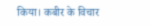किया। कबीर के विचार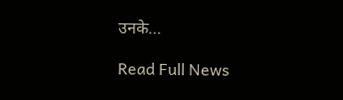उनके…

Read Full News